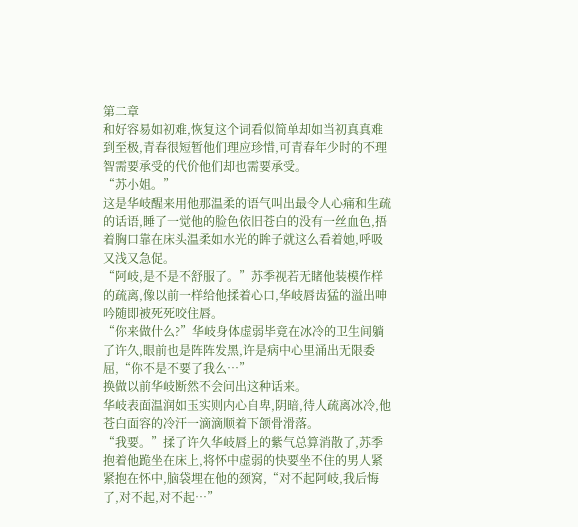第二章
和好容易如初难,恢复这个词看似简单却如当初真真难到至极,青春很短暂他们理应珍惜,可青春年少时的不理智需要承受的代价他们却也需要承受。
“苏小姐。”
这是华岐醒来用他那温柔的语气叫出最令人心痛和生疏的话语,睡了一觉他的脸色依旧苍白的没有一丝血色,捂着胸口靠在床头温柔如水光的眸子就这么看着她,呼吸又浅又急促。
“阿岐,是不是不舒服了。”苏季视若无睹他装模作样的疏离,像以前一样给他揉着心口,华岐唇齿猛的溢出呻吟随即被死死咬住唇。
“你来做什么?”华岐身体虚弱毕竟在冰冷的卫生间躺了许久,眼前也是阵阵发黑,许是病中心里涌出无限委屈,“你不是不要了我么…”
换做以前华岐断然不会问出这种话来。
华岐表面温润如玉实则内心自卑,阴暗,待人疏离冰冷,他苍白面容的冷汗一滴滴顺着下颌骨滑落。
“我要。”揉了许久华岐唇上的紫气总算消散了,苏季抱着他跪坐在床上,将怀中虚弱的快要坐不住的男人紧紧抱在怀中,脑袋埋在他的颈窝,“对不起阿岐,我后悔了,对不起,对不起…”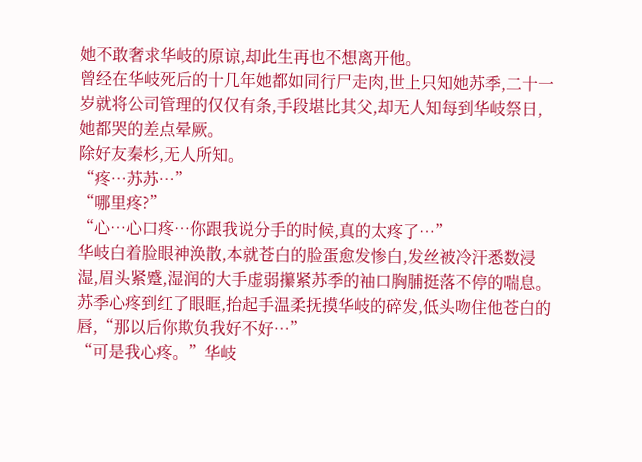她不敢奢求华岐的原谅,却此生再也不想离开他。
曾经在华岐死后的十几年她都如同行尸走肉,世上只知她苏季,二十一岁就将公司管理的仅仅有条,手段堪比其父,却无人知每到华岐祭日,她都哭的差点晕厥。
除好友秦杉,无人所知。
“疼…苏苏…”
“哪里疼?”
“心…心口疼…你跟我说分手的时候,真的太疼了…”
华岐白着脸眼神涣散,本就苍白的脸蛋愈发惨白,发丝被冷汗悉数浸湿,眉头紧蹙,湿润的大手虚弱攥紧苏季的袖口胸脯挺落不停的喘息。
苏季心疼到红了眼眶,抬起手温柔抚摸华岐的碎发,低头吻住他苍白的唇,“那以后你欺负我好不好…”
“可是我心疼。”华岐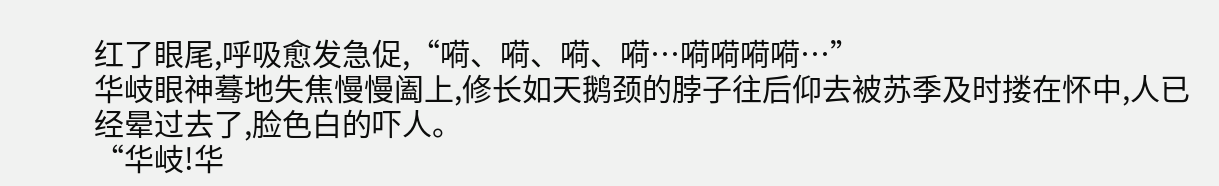红了眼尾,呼吸愈发急促,“嗬、嗬、嗬、嗬…嗬嗬嗬嗬…”
华岐眼神蓦地失焦慢慢阖上,修长如天鹅颈的脖子往后仰去被苏季及时搂在怀中,人已经晕过去了,脸色白的吓人。
“华岐!华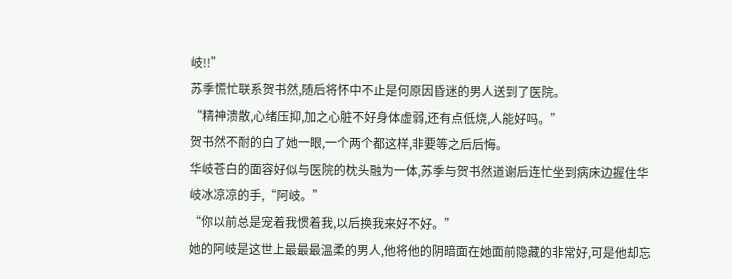岐!!”
苏季慌忙联系贺书然,随后将怀中不止是何原因昏迷的男人送到了医院。
“精神溃散,心绪压抑,加之心脏不好身体虚弱,还有点低烧,人能好吗。”
贺书然不耐的白了她一眼,一个两个都这样,非要等之后后悔。
华岐苍白的面容好似与医院的枕头融为一体,苏季与贺书然道谢后连忙坐到病床边握住华岐冰凉凉的手,“阿岐。”
“你以前总是宠着我惯着我,以后换我来好不好。”
她的阿岐是这世上最最最温柔的男人,他将他的阴暗面在她面前隐藏的非常好,可是他却忘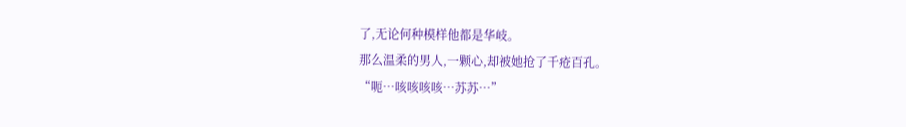了,无论何种模样他都是华岐。
那么温柔的男人,一颗心,却被她抢了千疮百孔。
“呃…咳咳咳咳…苏苏…”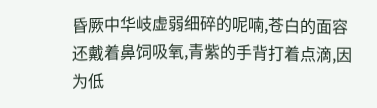昏厥中华岐虚弱细碎的呢喃,苍白的面容还戴着鼻饲吸氧,青紫的手背打着点滴,因为低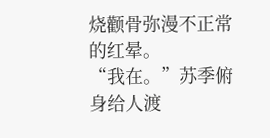烧颧骨弥漫不正常的红晕。
“我在。”苏季俯身给人渡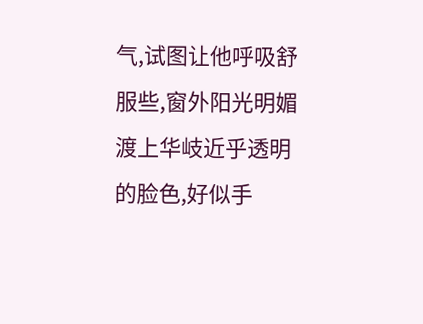气,试图让他呼吸舒服些,窗外阳光明媚渡上华岐近乎透明的脸色,好似手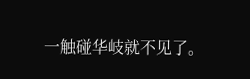一触碰华岐就不见了。